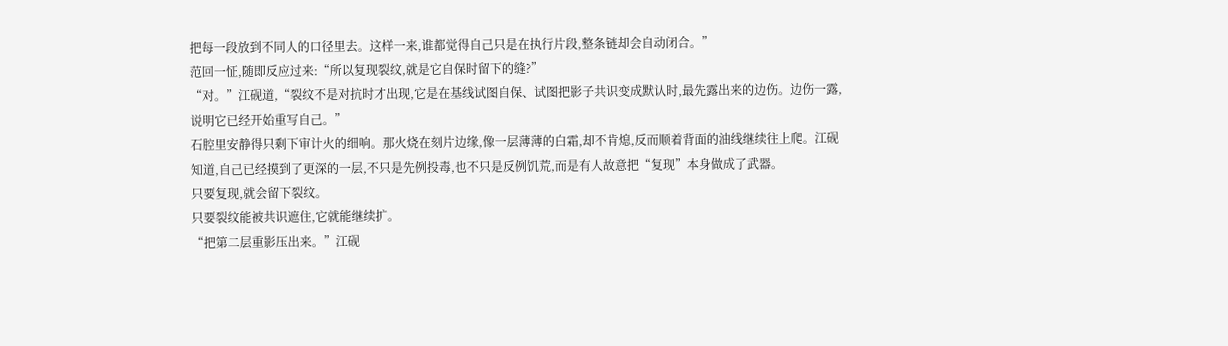把每一段放到不同人的口径里去。这样一来,谁都觉得自己只是在执行片段,整条链却会自动闭合。”
范回一怔,随即反应过来:“所以复现裂纹,就是它自保时留下的缝?”
“对。”江砚道,“裂纹不是对抗时才出现,它是在基线试图自保、试图把影子共识变成默认时,最先露出来的边伤。边伤一露,说明它已经开始重写自己。”
石腔里安静得只剩下审计火的细响。那火烧在刻片边缘,像一层薄薄的白霜,却不肯熄,反而顺着背面的油线继续往上爬。江砚知道,自己已经摸到了更深的一层,不只是先例投毒,也不只是反例饥荒,而是有人故意把“复现”本身做成了武器。
只要复现,就会留下裂纹。
只要裂纹能被共识遮住,它就能继续扩。
“把第二层重影压出来。”江砚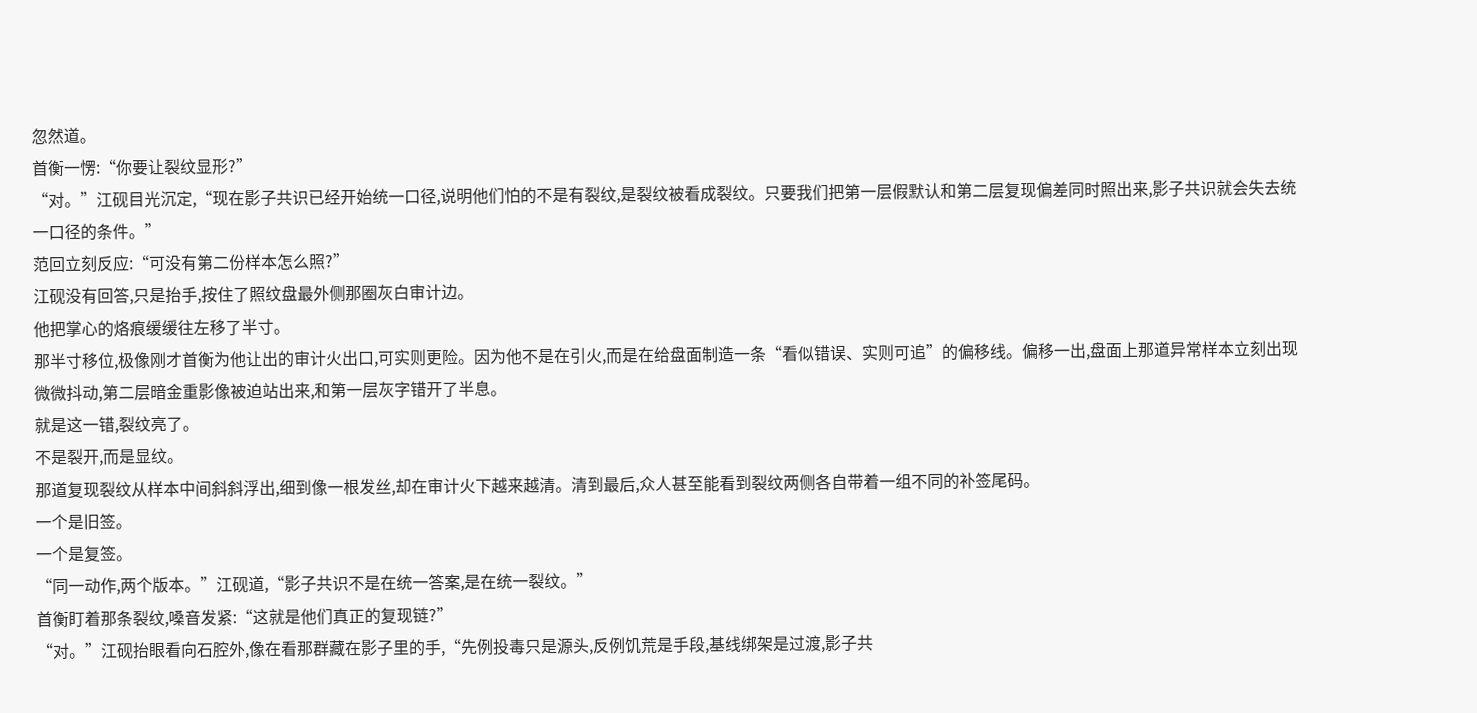忽然道。
首衡一愣:“你要让裂纹显形?”
“对。”江砚目光沉定,“现在影子共识已经开始统一口径,说明他们怕的不是有裂纹,是裂纹被看成裂纹。只要我们把第一层假默认和第二层复现偏差同时照出来,影子共识就会失去统一口径的条件。”
范回立刻反应:“可没有第二份样本怎么照?”
江砚没有回答,只是抬手,按住了照纹盘最外侧那圈灰白审计边。
他把掌心的烙痕缓缓往左移了半寸。
那半寸移位,极像刚才首衡为他让出的审计火出口,可实则更险。因为他不是在引火,而是在给盘面制造一条“看似错误、实则可追”的偏移线。偏移一出,盘面上那道异常样本立刻出现微微抖动,第二层暗金重影像被迫站出来,和第一层灰字错开了半息。
就是这一错,裂纹亮了。
不是裂开,而是显纹。
那道复现裂纹从样本中间斜斜浮出,细到像一根发丝,却在审计火下越来越清。清到最后,众人甚至能看到裂纹两侧各自带着一组不同的补签尾码。
一个是旧签。
一个是复签。
“同一动作,两个版本。”江砚道,“影子共识不是在统一答案,是在统一裂纹。”
首衡盯着那条裂纹,嗓音发紧:“这就是他们真正的复现链?”
“对。”江砚抬眼看向石腔外,像在看那群藏在影子里的手,“先例投毒只是源头,反例饥荒是手段,基线绑架是过渡,影子共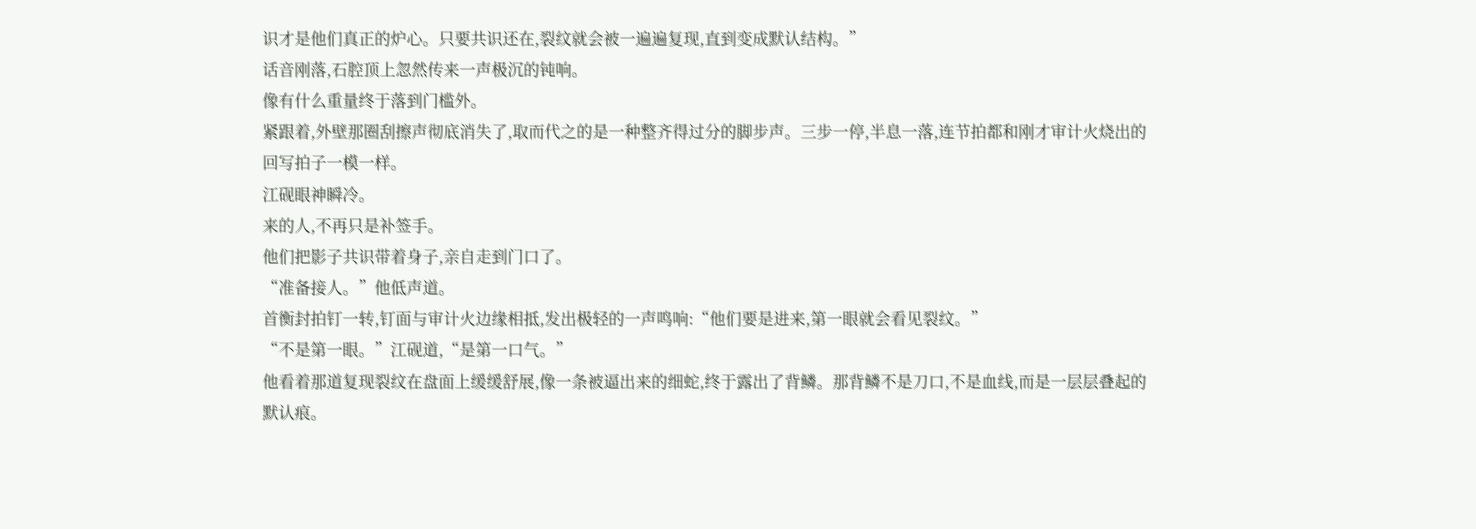识才是他们真正的炉心。只要共识还在,裂纹就会被一遍遍复现,直到变成默认结构。”
话音刚落,石腔顶上忽然传来一声极沉的钝响。
像有什么重量终于落到门槛外。
紧跟着,外壁那圈刮擦声彻底消失了,取而代之的是一种整齐得过分的脚步声。三步一停,半息一落,连节拍都和刚才审计火烧出的回写拍子一模一样。
江砚眼神瞬冷。
来的人,不再只是补签手。
他们把影子共识带着身子,亲自走到门口了。
“准备接人。”他低声道。
首衡封拍钉一转,钉面与审计火边缘相抵,发出极轻的一声鸣响:“他们要是进来,第一眼就会看见裂纹。”
“不是第一眼。”江砚道,“是第一口气。”
他看着那道复现裂纹在盘面上缓缓舒展,像一条被逼出来的细蛇,终于露出了背鳞。那背鳞不是刀口,不是血线,而是一层层叠起的默认痕。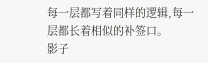每一层都写着同样的逻辑,每一层都长着相似的补签口。
影子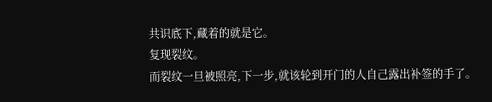共识底下,藏着的就是它。
复现裂纹。
而裂纹一旦被照亮,下一步,就该轮到开门的人自己露出补签的手了。